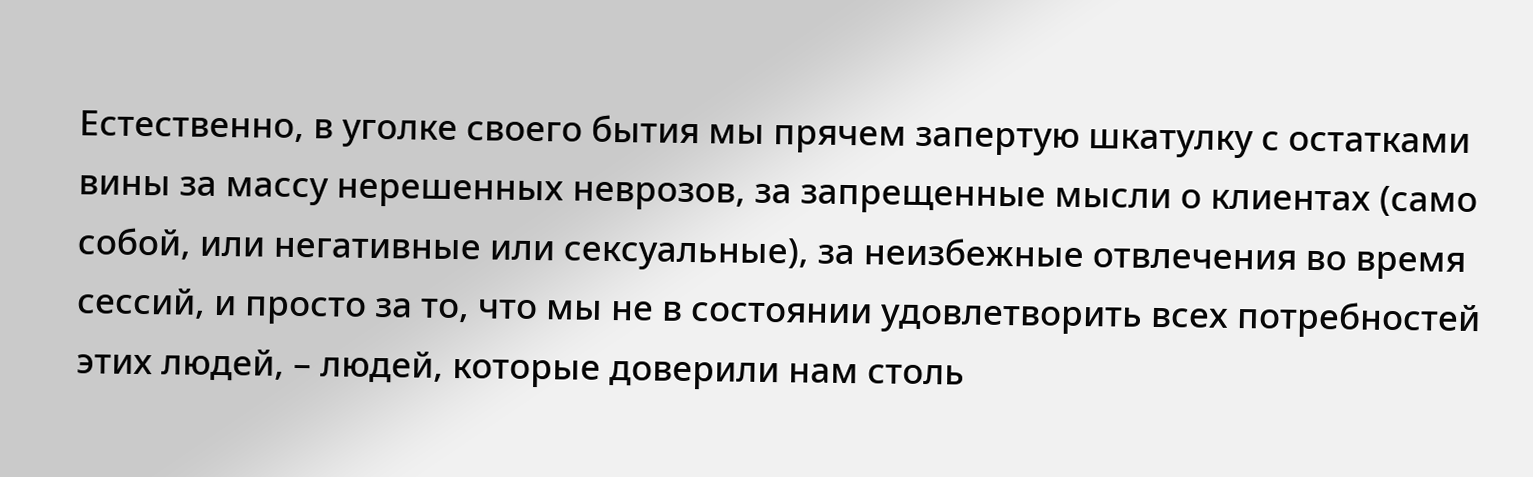Естественно, в уголке своего бытия мы прячем запертую шкатулку с остатками вины за массу нерешенных неврозов, за запрещенные мысли о клиентах (само собой, или негативные или сексуальные), за неизбежные отвлечения во время сессий, и просто за то, что мы не в состоянии удовлетворить всех потребностей этих людей, – людей, которые доверили нам столь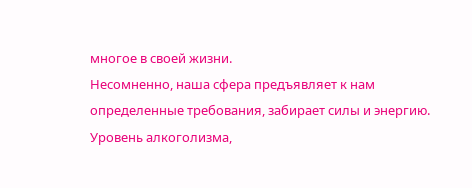многое в своей жизни.
Несомненно, наша сфера предъявляет к нам определенные требования, забирает силы и энергию. Уровень алкоголизма,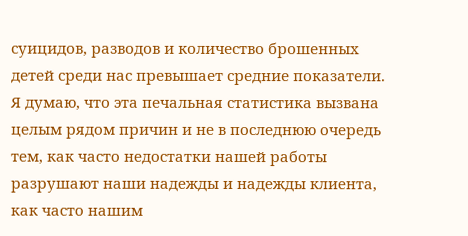суицидов, разводов и количество брошенных детей среди нас превышает средние показатели. Я думаю, что эта печальная статистика вызвана целым рядом причин и не в последнюю очередь тем, как часто недостатки нашей работы разрушают наши надежды и надежды клиента, как часто нашим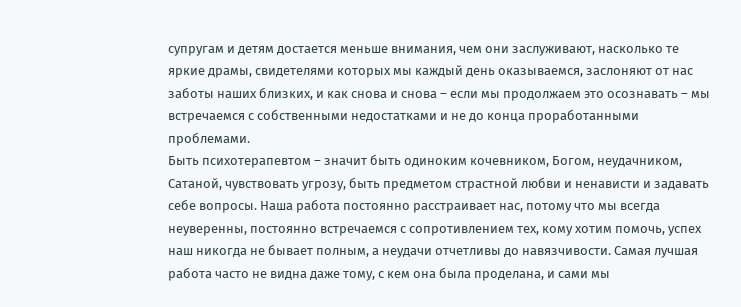супругам и детям достается меньше внимания, чем они заслуживают, насколько те яркие драмы, свидетелями которых мы каждый день оказываемся, заслоняют от нас заботы наших близких, и как снова и снова – если мы продолжаем это осознавать – мы встречаемся с собственными недостатками и не до конца проработанными проблемами.
Быть психотерапевтом – значит быть одиноким кочевником, Богом, неудачником, Сатаной, чувствовать угрозу, быть предметом страстной любви и ненависти и задавать себе вопросы. Наша работа постоянно расстраивает нас, потому что мы всегда неуверенны, постоянно встречаемся с сопротивлением тех, кому хотим помочь, успех наш никогда не бывает полным, а неудачи отчетливы до навязчивости. Самая лучшая работа часто не видна даже тому, с кем она была проделана, и сами мы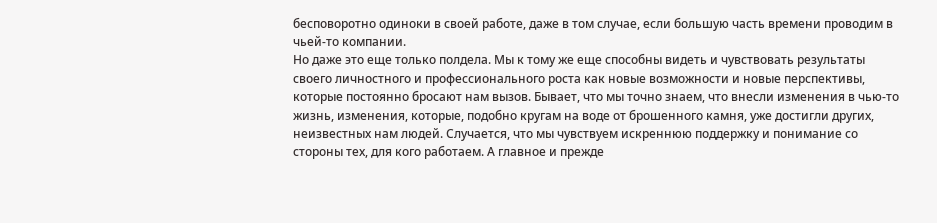бесповоротно одиноки в своей работе, даже в том случае, если большую часть времени проводим в чьей-то компании.
Но даже это еще только полдела. Мы к тому же еще способны видеть и чувствовать результаты своего личностного и профессионального роста как новые возможности и новые перспективы, которые постоянно бросают нам вызов. Бывает, что мы точно знаем, что внесли изменения в чью-то жизнь, изменения, которые, подобно кругам на воде от брошенного камня, уже достигли других, неизвестных нам людей. Случается, что мы чувствуем искреннюю поддержку и понимание со стороны тех, для кого работаем. А главное и прежде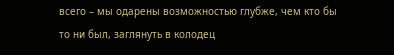всего – мы одарены возможностью глубже, чем кто бы то ни был, заглянуть в колодец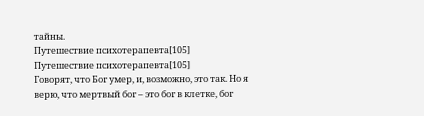тайны.
Путешествие психотерапевта[105]
Путешествие психотерапевта[105]
Говорят, что Бог умер, и, возможно, это так. Но я верю, что мертвый бог – это бог в клетке, бог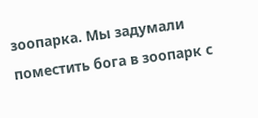зоопарка. Мы задумали поместить бога в зоопарк с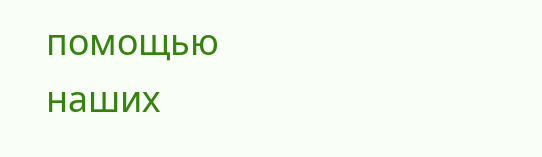помощью наших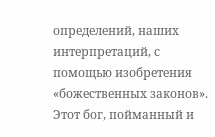определений, наших интерпретаций, с помощью изобретения «божественных законов». Этот бог, пойманный и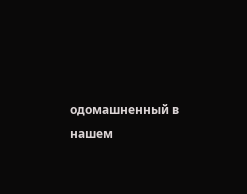одомашненный в нашем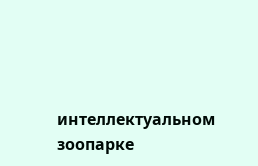интеллектуальном зоопарке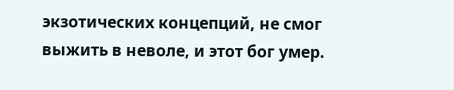экзотических концепций, не смог выжить в неволе, и этот бог умер.